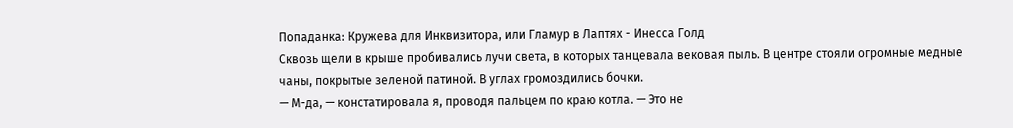Попаданка: Кружева для Инквизитора, или Гламур в Лаптях - Инесса Голд
Сквозь щели в крыше пробивались лучи света, в которых танцевала вековая пыль. В центре стояли огромные медные чаны, покрытые зеленой патиной. В углах громоздились бочки.
— М-да, — констатировала я, проводя пальцем по краю котла. — Это не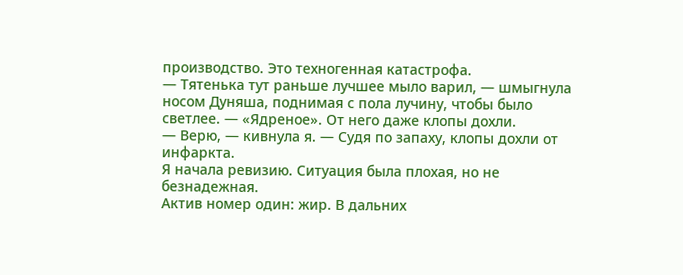производство. Это техногенная катастрофа.
— Тятенька тут раньше лучшее мыло варил, — шмыгнула носом Дуняша, поднимая с пола лучину, чтобы было светлее. — «Ядреное». От него даже клопы дохли.
— Верю, — кивнула я. — Судя по запаху, клопы дохли от инфаркта.
Я начала ревизию. Ситуация была плохая, но не безнадежная.
Актив номер один: жир. В дальних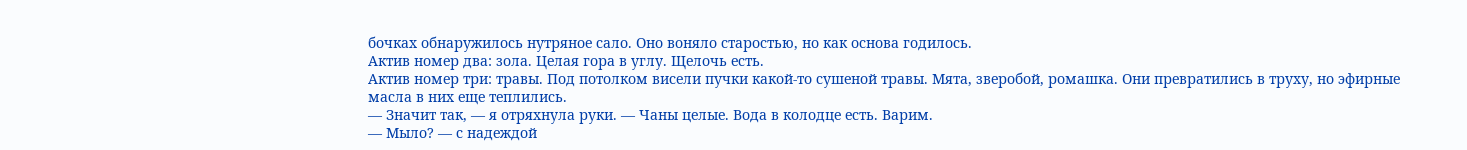бочках обнаружилось нутряное сало. Оно воняло старостью, но как основа годилось.
Актив номер два: зола. Целая гора в углу. Щелочь есть.
Актив номер три: травы. Под потолком висели пучки какой-то сушеной травы. Мята, зверобой, ромашка. Они превратились в труху, но эфирные масла в них еще теплились.
— Значит так, — я отряхнула руки. — Чаны целые. Вода в колодце есть. Варим.
— Мыло? — с надеждой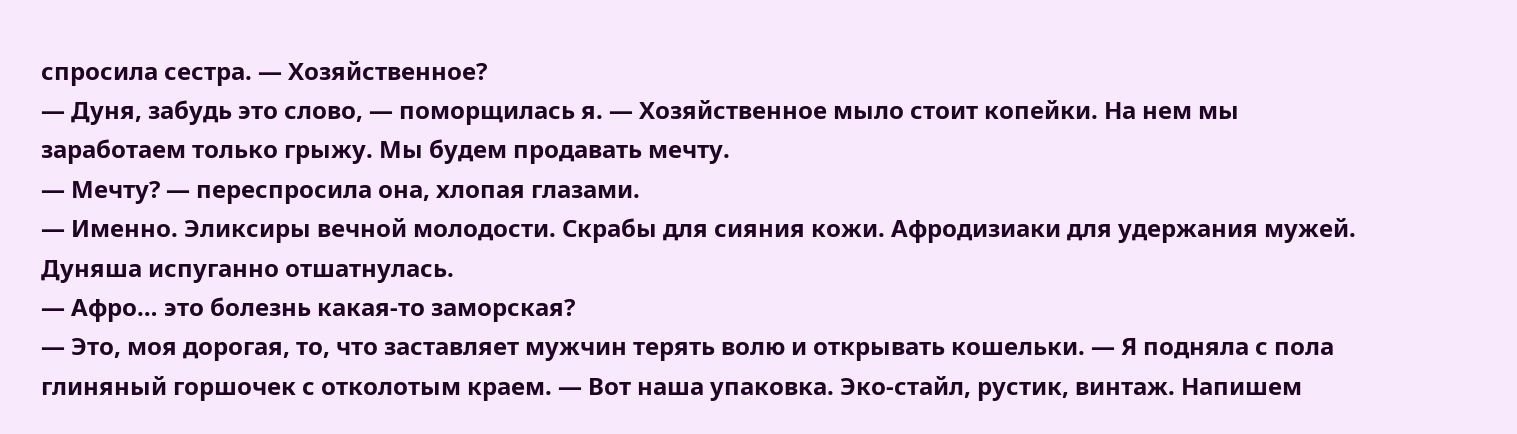спросила сестра. — Хозяйственное?
— Дуня, забудь это слово, — поморщилась я. — Хозяйственное мыло стоит копейки. На нем мы заработаем только грыжу. Мы будем продавать мечту.
— Мечту? — переспросила она, хлопая глазами.
— Именно. Эликсиры вечной молодости. Скрабы для сияния кожи. Афродизиаки для удержания мужей.
Дуняша испуганно отшатнулась.
— Афро… это болезнь какая-то заморская?
— Это, моя дорогая, то, что заставляет мужчин терять волю и открывать кошельки. — Я подняла с пола глиняный горшочек с отколотым краем. — Вот наша упаковка. Эко-стайл, рустик, винтаж. Напишем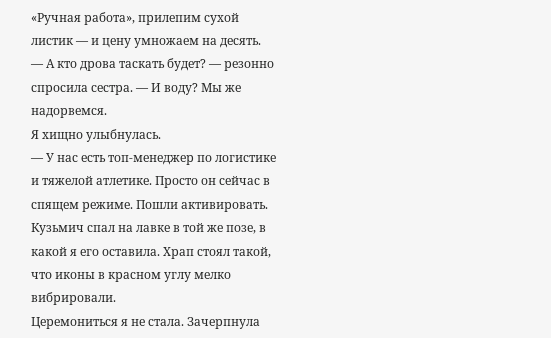«Ручная работа», прилепим сухой листик — и цену умножаем на десять.
— А кто дрова таскать будет? — резонно спросила сестра. — И воду? Мы же надорвемся.
Я хищно улыбнулась.
— У нас есть топ-менеджер по логистике и тяжелой атлетике. Просто он сейчас в спящем режиме. Пошли активировать.
Кузьмич спал на лавке в той же позе, в какой я его оставила. Храп стоял такой, что иконы в красном углу мелко вибрировали.
Церемониться я не стала. Зачерпнула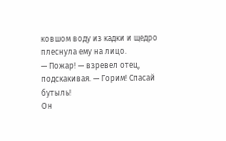ковшом воду из кадки и щедро плеснула ему на лицо.
— Пожар! — взревел отец, подскакивая. — Горим! Спасай бутыль!
Он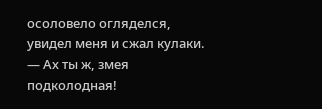осоловело огляделся, увидел меня и сжал кулаки.
— Ах ты ж, змея подколодная!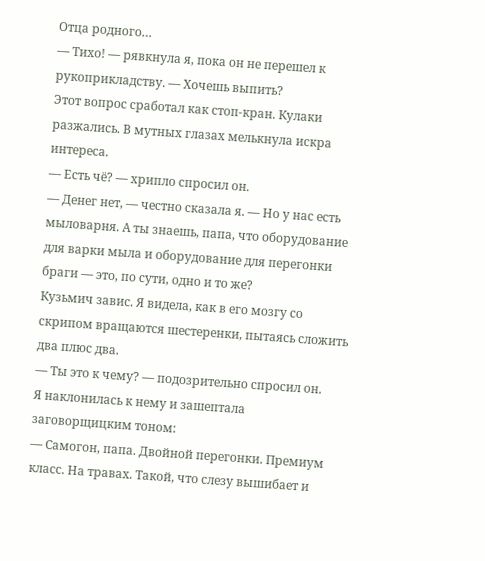Отца родного…
— Тихо! — рявкнула я, пока он не перешел к рукоприкладству. — Хочешь выпить?
Этот вопрос сработал как стоп-кран. Кулаки разжались. В мутных глазах мелькнула искра интереса.
— Есть чё? — хрипло спросил он.
— Денег нет, — честно сказала я. — Но у нас есть мыловарня. А ты знаешь, папа, что оборудование для варки мыла и оборудование для перегонки браги — это, по сути, одно и то же?
Кузьмич завис. Я видела, как в его мозгу со скрипом вращаются шестеренки, пытаясь сложить два плюс два.
— Ты это к чему? — подозрительно спросил он.
Я наклонилась к нему и зашептала заговорщицким тоном:
— Самогон, папа. Двойной перегонки. Премиум класс. На травах. Такой, что слезу вышибает и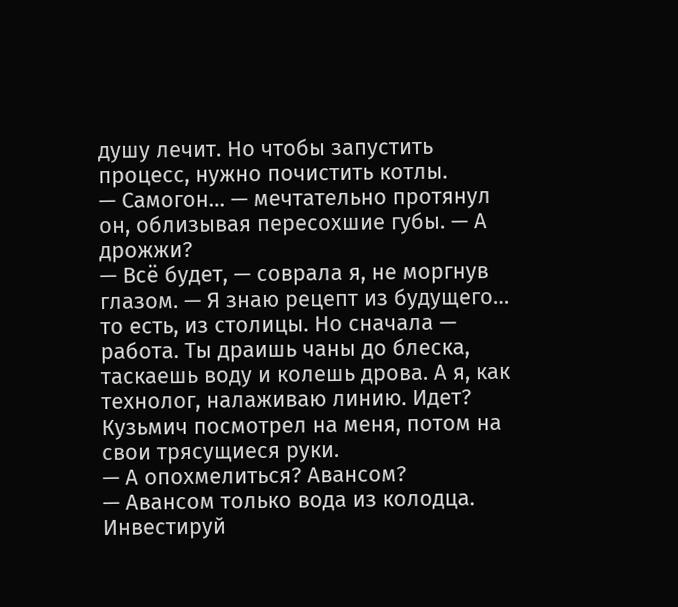душу лечит. Но чтобы запустить процесс, нужно почистить котлы.
— Самогон… — мечтательно протянул он, облизывая пересохшие губы. — А дрожжи?
— Всё будет, — соврала я, не моргнув глазом. — Я знаю рецепт из будущего… то есть, из столицы. Но сначала — работа. Ты драишь чаны до блеска, таскаешь воду и колешь дрова. А я, как технолог, налаживаю линию. Идет?
Кузьмич посмотрел на меня, потом на свои трясущиеся руки.
— А опохмелиться? Авансом?
— Авансом только вода из колодца. Инвестируй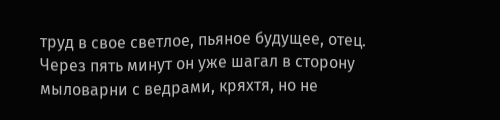труд в свое светлое, пьяное будущее, отец.
Через пять минут он уже шагал в сторону мыловарни с ведрами, кряхтя, но не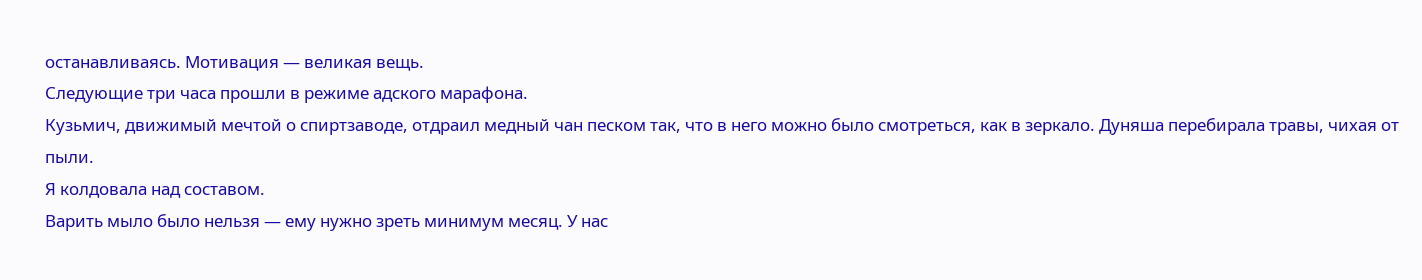останавливаясь. Мотивация — великая вещь.
Следующие три часа прошли в режиме адского марафона.
Кузьмич, движимый мечтой о спиртзаводе, отдраил медный чан песком так, что в него можно было смотреться, как в зеркало. Дуняша перебирала травы, чихая от пыли.
Я колдовала над составом.
Варить мыло было нельзя — ему нужно зреть минимум месяц. У нас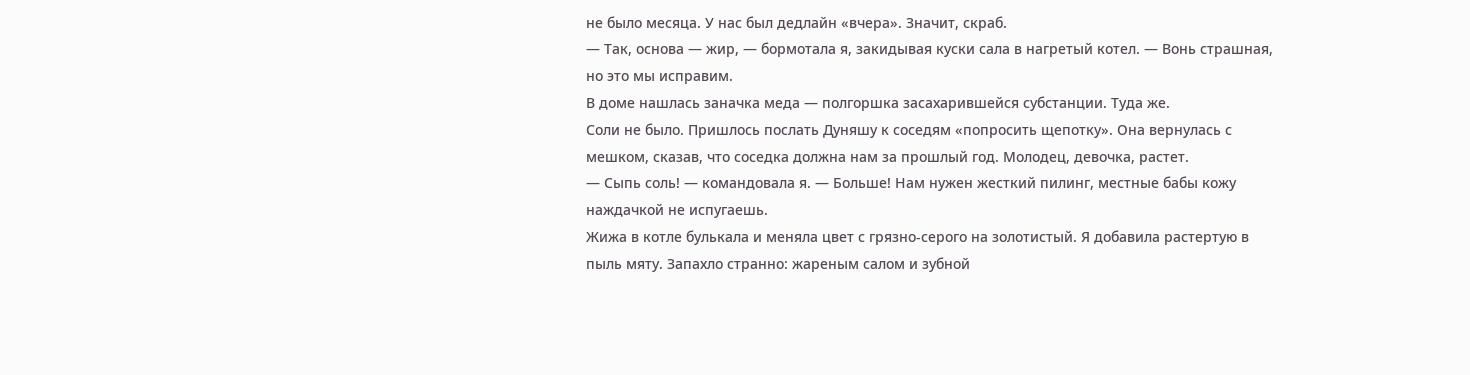не было месяца. У нас был дедлайн «вчера». Значит, скраб.
— Так, основа — жир, — бормотала я, закидывая куски сала в нагретый котел. — Вонь страшная, но это мы исправим.
В доме нашлась заначка меда — полгоршка засахарившейся субстанции. Туда же.
Соли не было. Пришлось послать Дуняшу к соседям «попросить щепотку». Она вернулась с мешком, сказав, что соседка должна нам за прошлый год. Молодец, девочка, растет.
— Сыпь соль! — командовала я. — Больше! Нам нужен жесткий пилинг, местные бабы кожу наждачкой не испугаешь.
Жижа в котле булькала и меняла цвет с грязно-серого на золотистый. Я добавила растертую в пыль мяту. Запахло странно: жареным салом и зубной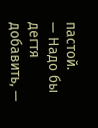пастой.
— Надо бы дегтя добавить, —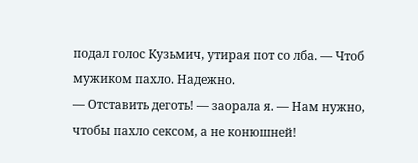подал голос Кузьмич, утирая пот со лба. — Чтоб мужиком пахло. Надежно.
— Отставить деготь! — заорала я. — Нам нужно, чтобы пахло сексом, а не конюшней!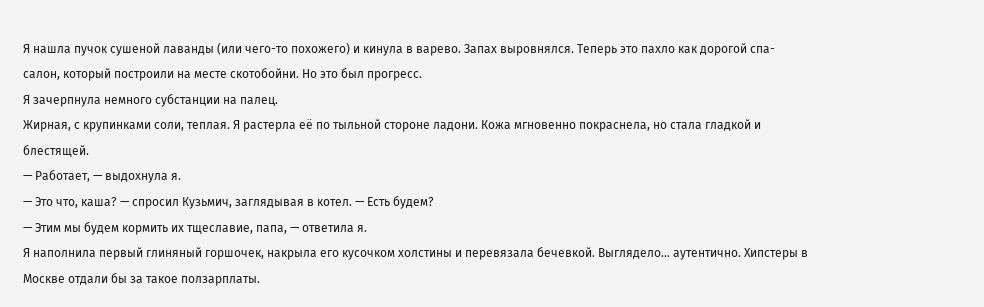Я нашла пучок сушеной лаванды (или чего-то похожего) и кинула в варево. Запах выровнялся. Теперь это пахло как дорогой спа-салон, который построили на месте скотобойни. Но это был прогресс.
Я зачерпнула немного субстанции на палец.
Жирная, с крупинками соли, теплая. Я растерла её по тыльной стороне ладони. Кожа мгновенно покраснела, но стала гладкой и блестящей.
— Работает, — выдохнула я.
— Это что, каша? — спросил Кузьмич, заглядывая в котел. — Есть будем?
— Этим мы будем кормить их тщеславие, папа, — ответила я.
Я наполнила первый глиняный горшочек, накрыла его кусочком холстины и перевязала бечевкой. Выглядело… аутентично. Хипстеры в Москве отдали бы за такое ползарплаты.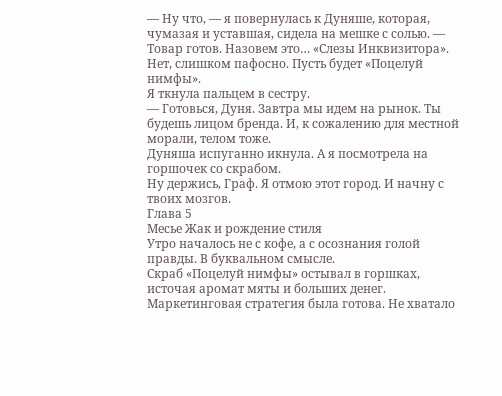— Ну что, — я повернулась к Дуняше, которая, чумазая и уставшая, сидела на мешке с солью. — Товар готов. Назовем это… «Слезы Инквизитора». Нет, слишком пафосно. Пусть будет «Поцелуй нимфы».
Я ткнула пальцем в сестру.
— Готовься, Дуня. Завтра мы идем на рынок. Ты будешь лицом бренда. И, к сожалению для местной морали, телом тоже.
Дуняша испуганно икнула. А я посмотрела на горшочек со скрабом.
Ну держись, Граф. Я отмою этот город. И начну с твоих мозгов.
Глава 5
Месье Жак и рождение стиля
Утро началось не с кофе, а с осознания голой правды. В буквальном смысле.
Скраб «Поцелуй нимфы» остывал в горшках, источая аромат мяты и больших денег. Маркетинговая стратегия была готова. Не хватало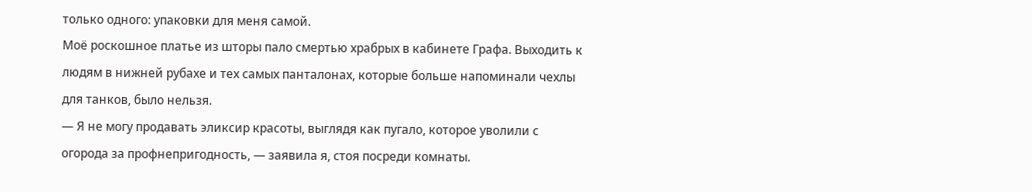только одного: упаковки для меня самой.
Моё роскошное платье из шторы пало смертью храбрых в кабинете Графа. Выходить к людям в нижней рубахе и тех самых панталонах, которые больше напоминали чехлы для танков, было нельзя.
— Я не могу продавать эликсир красоты, выглядя как пугало, которое уволили с огорода за профнепригодность, — заявила я, стоя посреди комнаты.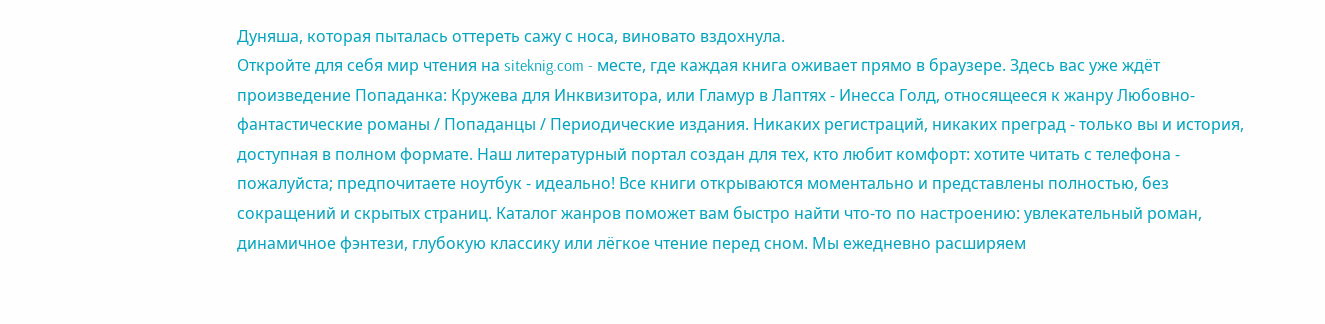Дуняша, которая пыталась оттереть сажу с носа, виновато вздохнула.
Откройте для себя мир чтения на siteknig.com - месте, где каждая книга оживает прямо в браузере. Здесь вас уже ждёт произведение Попаданка: Кружева для Инквизитора, или Гламур в Лаптях - Инесса Голд, относящееся к жанру Любовно-фантастические романы / Попаданцы / Периодические издания. Никаких регистраций, никаких преград - только вы и история, доступная в полном формате. Наш литературный портал создан для тех, кто любит комфорт: хотите читать с телефона - пожалуйста; предпочитаете ноутбук - идеально! Все книги открываются моментально и представлены полностью, без сокращений и скрытых страниц. Каталог жанров поможет вам быстро найти что-то по настроению: увлекательный роман, динамичное фэнтези, глубокую классику или лёгкое чтение перед сном. Мы ежедневно расширяем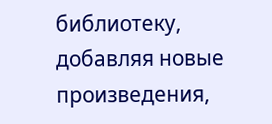библиотеку, добавляя новые произведения,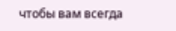чтобы вам всегда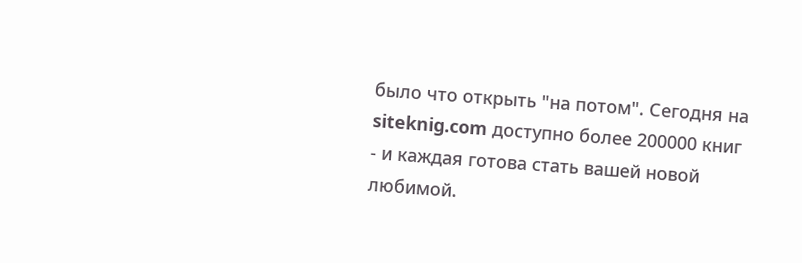было что открыть "на потом". Сегодня на siteknig.com доступно более 200000 книг - и каждая готова стать вашей новой любимой.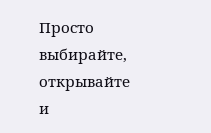Просто выбирайте, открывайте и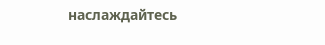наслаждайтесь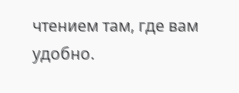чтением там, где вам удобно.